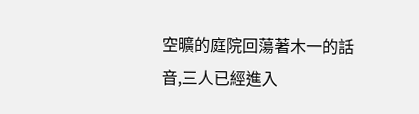空曠的庭院回蕩著木一的話音,三人已經進入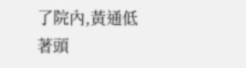了院內,黃通低著頭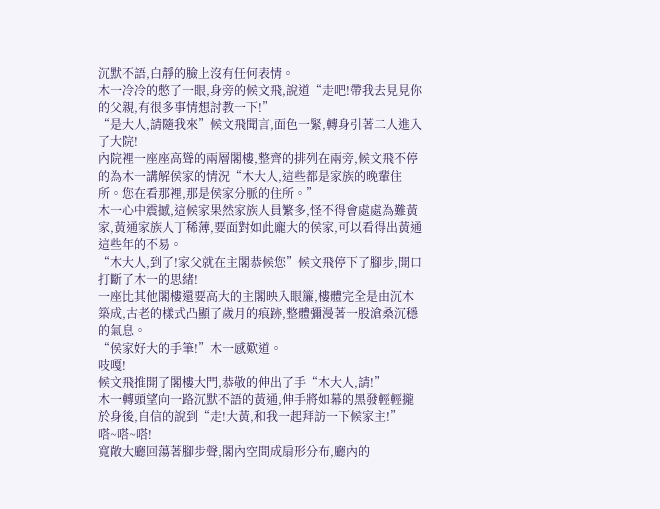沉默不語,白靜的臉上沒有任何表情。
木一冷冷的憋了一眼,身旁的候文飛,說道“走吧!帶我去見見你的父親,有很多事情想討教一下!”
“是大人,請隨我來”候文飛聞言,面色一緊,轉身引著二人進入了大院!
內院裡一座座高聳的兩層閣樓,整齊的排列在兩旁,候文飛不停的為木一講解侯家的情況“木大人,這些都是家族的晚輩住所。您在看那裡,那是侯家分脈的住所。”
木一心中震撼,這候家果然家族人員繁多,怪不得會處處為難黃家,黃通家族人丁稀薄,要面對如此龐大的侯家,可以看得出黃通這些年的不易。
“木大人,到了!家父就在主閣恭候您”候文飛停下了腳步,開口打斷了木一的思緒!
一座比其他閣樓還要高大的主閣映入眼簾,樓體完全是由沉木築成,古老的樣式凸顯了歲月的痕跡,整體彌漫著一股滄桑沉穩的氣息。
“侯家好大的手筆!”木一感歎道。
吱嘎!
候文飛推開了閣樓大門,恭敬的伸出了手“木大人,請!”
木一轉頭望向一路沉默不語的黃通,伸手將如幕的黑發輕輕攏於身後,自信的說到“走!大黃,和我一起拜訪一下候家主!”
嗒~嗒~嗒!
寬敞大廳回蕩著腳步聲,閣內空間成扇形分布,廳內的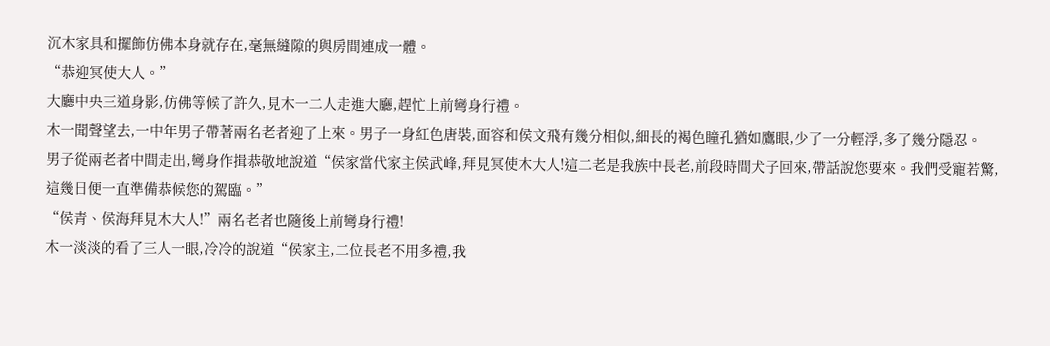沉木家具和擺飾仿佛本身就存在,毫無縫隙的與房間連成一體。
“恭迎冥使大人。”
大廳中央三道身影,仿佛等候了許久,見木一二人走進大廳,趕忙上前彎身行禮。
木一聞聲望去,一中年男子帶著兩名老者迎了上來。男子一身紅色唐裝,面容和侯文飛有幾分相似,細長的褐色瞳孔猶如鷹眼,少了一分輕浮,多了幾分隱忍。
男子從兩老者中間走出,彎身作揖恭敬地說道“侯家當代家主侯武峰,拜見冥使木大人!這二老是我族中長老,前段時間犬子回來,帶話說您要來。我們受寵若驚,這幾日便一直準備恭候您的駕臨。”
“侯青、侯海拜見木大人!”兩名老者也隨後上前彎身行禮!
木一淡淡的看了三人一眼,冷冷的說道“侯家主,二位長老不用多禮,我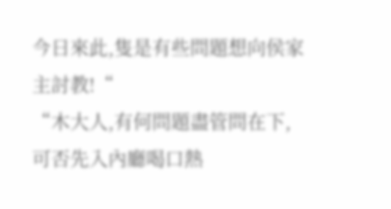今日來此,隻是有些問題想向侯家主討教!“
“木大人,有何問題盡管問在下,可否先入內廳喝口熱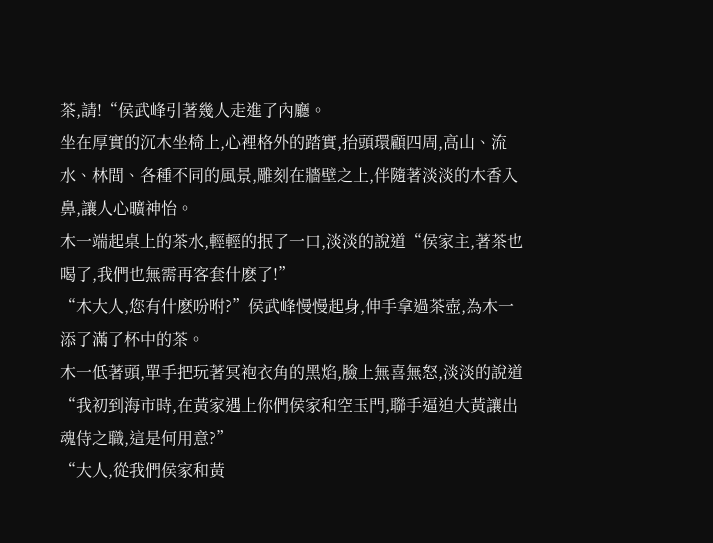茶,請!“侯武峰引著幾人走進了內廳。
坐在厚實的沉木坐椅上,心裡格外的踏實,抬頭環顧四周,高山、流水、林間、各種不同的風景,雕刻在牆壁之上,伴隨著淡淡的木香入鼻,讓人心曠神怡。
木一端起桌上的茶水,輕輕的抿了一口,淡淡的說道“侯家主,著茶也喝了,我們也無需再客套什麽了!”
“木大人,您有什麽吩咐?”侯武峰慢慢起身,伸手拿過茶壺,為木一添了滿了杯中的茶。
木一低著頭,單手把玩著冥袍衣角的黑焰,臉上無喜無怒,淡淡的說道“我初到海市時,在黃家遇上你們侯家和空玉門,聯手逼迫大黃讓出魂侍之職,這是何用意?”
“大人,從我們侯家和黃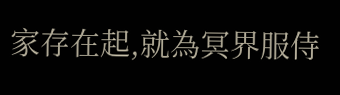家存在起,就為冥界服侍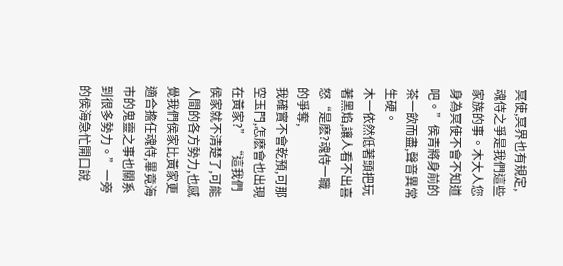冥使,冥界也有規定,魂侍之爭是我們這些家族的事。木大人您身為冥使不會不知道吧。”侯青將身前的茶一飲而盡,聲音異常生硬。
木一依然低著頭把玩著黑焰,讓人看不出喜怒“是麽?魂侍一職的爭奪,
我確實不會乾預,可那空玉門,怎麽會也出現在黃家?” “這我們侯家就不清楚了,可能人間的各方勢力,也感覺我們侯家比黃家更適合擔任魂侍,畢竟海市的鬼靈之事也關系到很多勢力。”一旁的侯海急忙開口說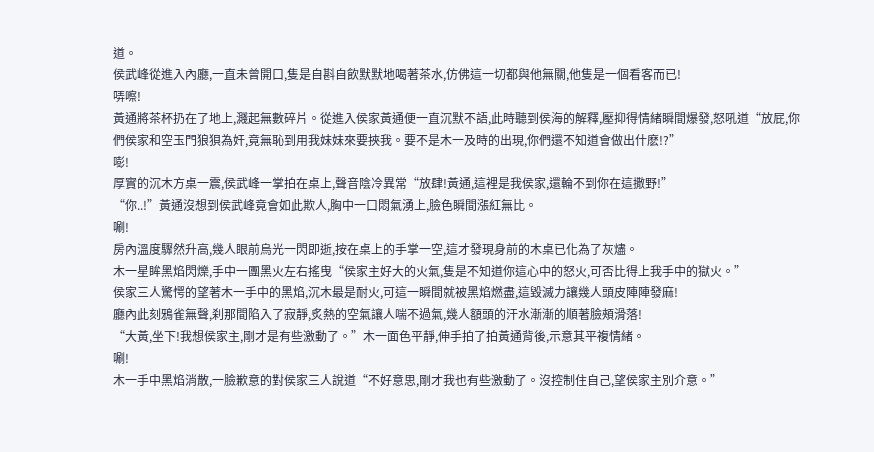道。
侯武峰從進入內廳,一直未曾開口,隻是自斟自飲默默地喝著茶水,仿佛這一切都與他無關,他隻是一個看客而已!
哢嚓!
黃通將茶杯扔在了地上,濺起無數碎片。從進入侯家黃通便一直沉默不語,此時聽到侯海的解釋,壓抑得情緒瞬間爆發,怒吼道“放屁,你們侯家和空玉門狼狽為奸,竟無恥到用我妹妹來要挾我。要不是木一及時的出現,你們還不知道會做出什麽!?”
嘭!
厚實的沉木方桌一震,侯武峰一掌拍在桌上,聲音陰冷異常“放肆!黃通,這裡是我侯家,還輪不到你在這撒野!”
“你..!”黃通沒想到侯武峰竟會如此欺人,胸中一口悶氣湧上,臉色瞬間漲紅無比。
唰!
房內溫度驟然升高,幾人眼前烏光一閃即逝,按在桌上的手掌一空,這才發現身前的木桌已化為了灰燼。
木一星眸黑焰閃爍,手中一團黑火左右搖曳“侯家主好大的火氣,隻是不知道你這心中的怒火,可否比得上我手中的獄火。”
侯家三人驚愕的望著木一手中的黑焰,沉木最是耐火,可這一瞬間就被黑焰燃盡,這毀滅力讓幾人頭皮陣陣發麻!
廳內此刻鴉雀無聲,刹那間陷入了寂靜,炙熱的空氣讓人喘不過氣,幾人額頭的汗水漸漸的順著臉頰滑落!
“大黃,坐下!我想侯家主,剛才是有些激動了。”木一面色平靜,伸手拍了拍黃通背後,示意其平複情緒。
唰!
木一手中黑焰消散,一臉歉意的對侯家三人說道“不好意思,剛才我也有些激動了。沒控制住自己,望侯家主別介意。”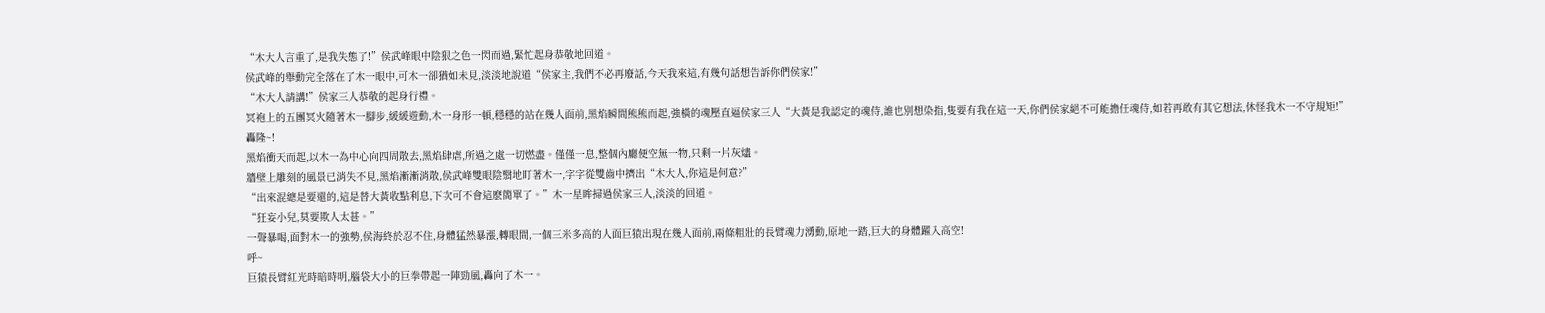“木大人言重了,是我失態了!”侯武峰眼中陰狠之色一閃而過,緊忙起身恭敬地回道。
侯武峰的舉動完全落在了木一眼中,可木一卻猶如未見,淡淡地說道“侯家主,我們不必再廢話,今天我來這,有幾句話想告訴你們侯家!”
“木大人請講!”侯家三人恭敬的起身行禮。
冥袍上的五團冥火隨著木一腳步,緩緩遊動,木一身形一頓,穩穩的站在幾人面前,黑焰瞬間熊熊而起,強橫的魂壓直逼侯家三人“大黃是我認定的魂侍,誰也別想染指,隻要有我在這一天,你們侯家絕不可能擔任魂侍,如若再敢有其它想法,休怪我木一不守規矩!”
轟隆~!
黑焰衝天而起,以木一為中心向四周散去,黑焰肆虐,所過之處一切燃盡。僅僅一息,整個內廳便空無一物,只剩一片灰燼。
牆壁上雕刻的風景已消失不見,黑焰漸漸消散,侯武峰雙眼陰翳地盯著木一,字字從雙齒中擠出“木大人,你這是何意?”
“出來混總是要還的,這是替大黃收點利息,下次可不會這麽簡單了。”木一星眸掃過侯家三人,淡淡的回道。
“狂妄小兒,莫要欺人太甚。”
一聲暴喝,面對木一的強勢,侯海終於忍不住,身體猛然暴漲,轉眼間,一個三米多高的人面巨猿出現在幾人面前,兩條粗壯的長臂魂力湧動,原地一踏,巨大的身體躍入高空!
呼~
巨猿長臂紅光時暗時明,腦袋大小的巨拳帶起一陣勁風,轟向了木一。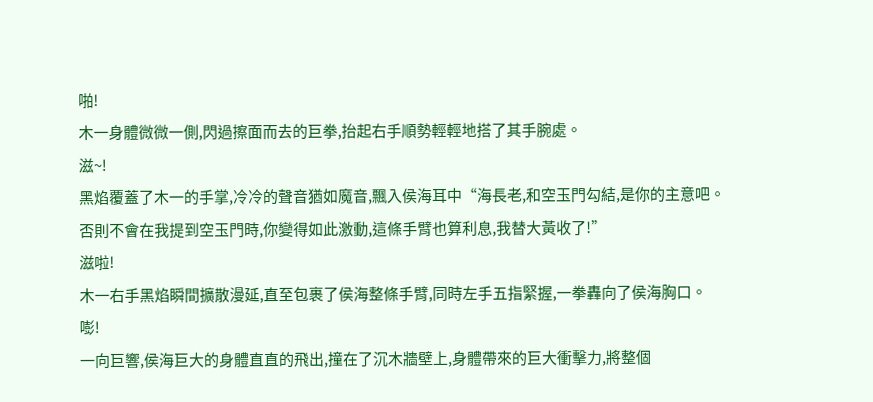啪!
木一身體微微一側,閃過擦面而去的巨拳,抬起右手順勢輕輕地搭了其手腕處。
滋~!
黑焰覆蓋了木一的手掌,冷冷的聲音猶如魔音,飄入侯海耳中“海長老,和空玉門勾結,是你的主意吧。否則不會在我提到空玉門時,你變得如此激動,這條手臂也算利息,我替大黃收了!”
滋啦!
木一右手黑焰瞬間擴散漫延,直至包裹了侯海整條手臂,同時左手五指緊握,一拳轟向了侯海胸口。
嘭!
一向巨響,侯海巨大的身體直直的飛出,撞在了沉木牆壁上,身體帶來的巨大衝擊力,將整個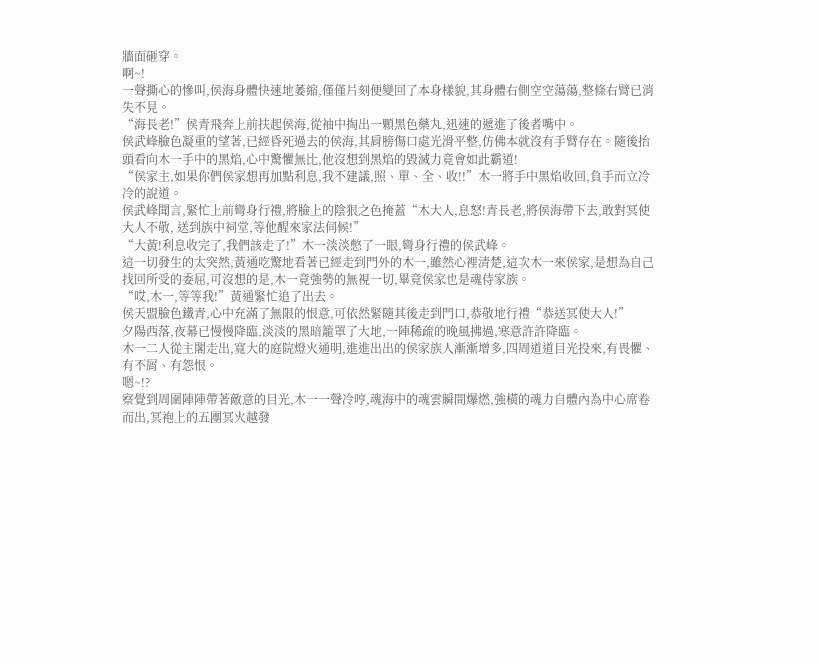牆面砸穿。
啊~!
一聲撕心的慘叫,侯海身體快速地萎縮,僅僅片刻便變回了本身樣貌,其身體右側空空蕩蕩,整條右臂已消失不見。
“海長老!”侯青飛奔上前扶起侯海,從袖中掏出一顆黑色藥丸,迅速的遞進了後者嘴中。
侯武峰臉色凝重的望著,已經昏死過去的侯海,其肩膀傷口處光滑平整,仿佛本就沒有手臂存在。隨後抬頭看向木一手中的黑焰,心中驚懼無比,他沒想到黑焰的毀滅力竟會如此霸道!
“侯家主,如果你們侯家想再加點利息,我不建議,照、單、全、收!!”木一將手中黑焰收回,負手而立冷冷的說道。
侯武峰聞言,緊忙上前彎身行禮,將臉上的陰狠之色掩蓋“木大人,息怒!青長老,將侯海帶下去,敢對冥使大人不敬, 送到族中祠堂,等他醒來家法伺候!”
“大黃!利息收完了,我們該走了!”木一淡淡憋了一眼,彎身行禮的侯武峰。
這一切發生的太突然,黃通吃驚地看著已經走到門外的木一,雖然心裡清楚,這次木一來侯家,是想為自己找回所受的委屈,可沒想的是,木一竟強勢的無視一切,畢竟侯家也是魂侍家族。
“哎,木一,等等我!”黃通緊忙追了出去。
侯天盟臉色鐵青,心中充滿了無限的恨意,可依然緊隨其後走到門口,恭敬地行禮“恭送冥使大人!”
夕陽西落,夜幕已慢慢降臨,淡淡的黑暗籠罩了大地,一陣稀疏的晚風拂過,寒意許許降臨。
木一二人從主閣走出,寬大的庭院燈火通明,進進出出的侯家族人漸漸增多,四周道道目光投來,有畏懼、有不屑、有怨恨。
嗯~!?
察覺到周圍陣陣帶著敵意的目光,木一一聲冷哼,魂海中的魂雲瞬間爆燃,強橫的魂力自體內為中心席卷而出,冥袍上的五團冥火越發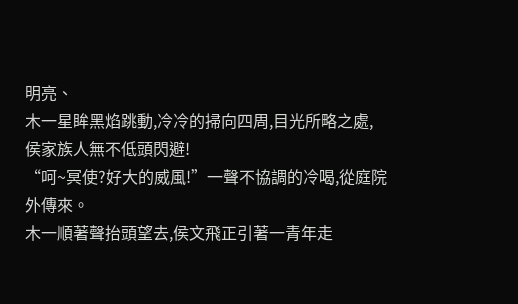明亮、
木一星眸黑焰跳動,冷冷的掃向四周,目光所略之處,侯家族人無不低頭閃避!
“呵~冥使?好大的威風!”一聲不協調的冷喝,從庭院外傳來。
木一順著聲抬頭望去,侯文飛正引著一青年走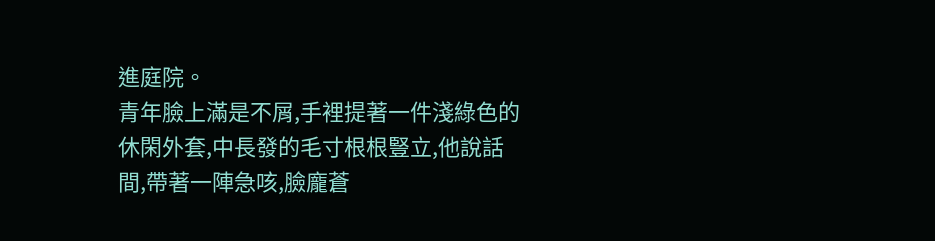進庭院。
青年臉上滿是不屑,手裡提著一件淺綠色的休閑外套,中長發的毛寸根根豎立,他說話間,帶著一陣急咳,臉龐蒼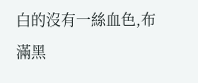白的沒有一絲血色,布滿黑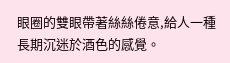眼圈的雙眼帶著絲絲倦意,給人一種長期沉迷於酒色的感覺。